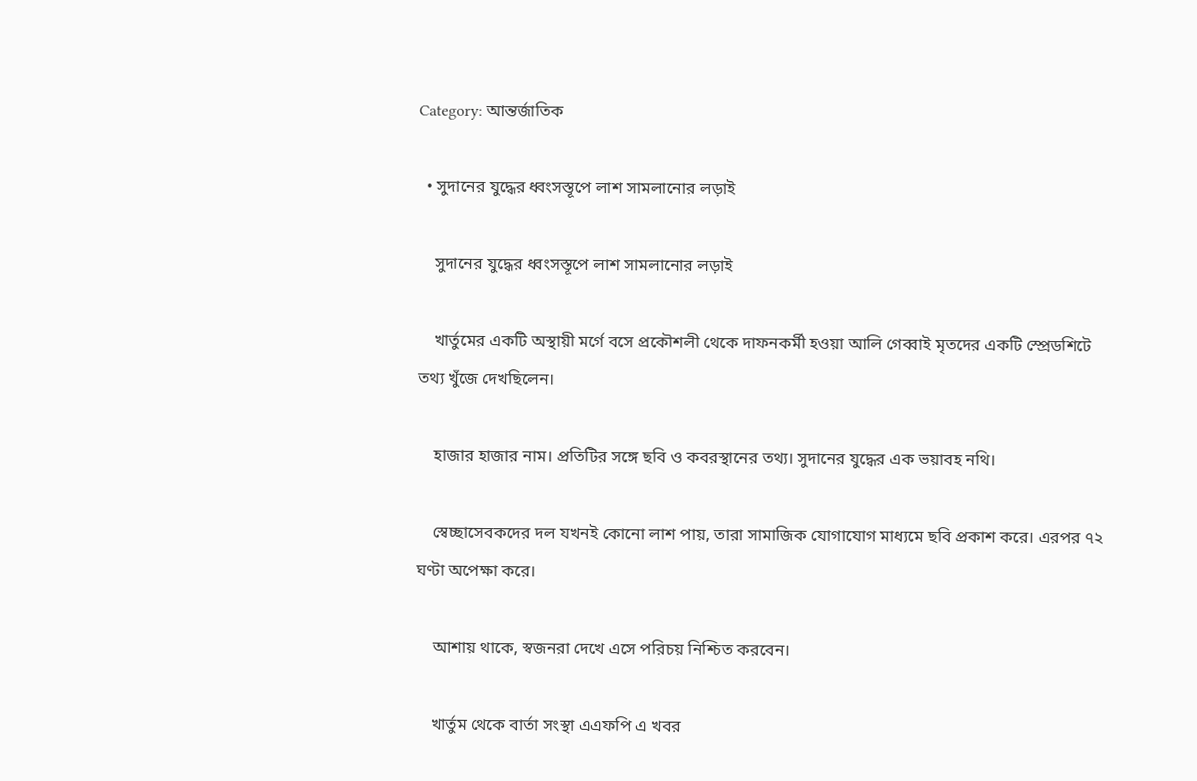Category: আন্তর্জাতিক

  • সুদানের যুদ্ধের ধ্বংসস্তূপে লাশ সামলানোর লড়াই

    সুদানের যুদ্ধের ধ্বংসস্তূপে লাশ সামলানোর লড়াই

    খার্তুমের একটি অস্থায়ী মর্গে বসে প্রকৌশলী থেকে দাফনকর্মী হওয়া আলি গেব্বাই মৃতদের একটি স্প্রেডশিটে তথ্য খুঁজে দেখছিলেন।

    হাজার হাজার নাম। প্রতিটির সঙ্গে ছবি ও কবরস্থানের তথ্য। সুদানের যুদ্ধের এক ভয়াবহ নথি।

    স্বেচ্ছাসেবকদের দল যখনই কোনো লাশ পায়, তারা সামাজিক যোগাযোগ মাধ্যমে ছবি প্রকাশ করে। এরপর ৭২ ঘণ্টা অপেক্ষা করে।

    আশায় থাকে, স্বজনরা দেখে এসে পরিচয় নিশ্চিত করবেন।

    খার্তুম থেকে বার্তা সংস্থা এএফপি এ খবর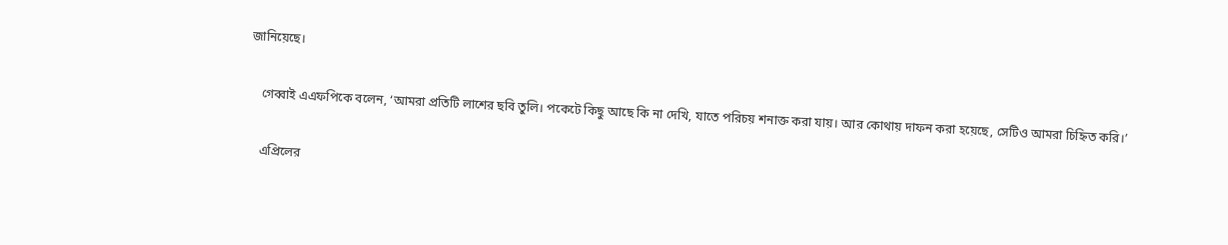জানিয়েছে।

    গেব্বাই এএফপিকে বলেন, ‘আমরা প্রতিটি লাশের ছবি তুলি। পকেটে কিছু আছে কি না দেখি, যাতে পরিচয় শনাক্ত করা যায়। আর কোথায় দাফন করা হয়েছে, সেটিও আমরা চিহ্নিত করি।’

    এপ্রিলের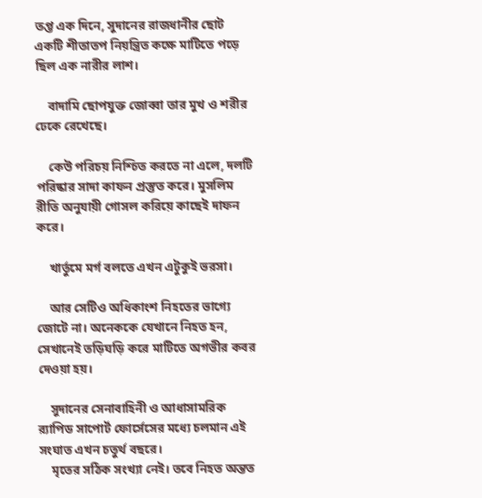তপ্ত এক দিনে, সুদানের রাজধানীর ছোট একটি শীতাতপ নিয়ন্ত্রিত কক্ষে মাটিতে পড়ে ছিল এক নারীর লাশ।

    বাদামি ছোপযুক্ত জোব্বা তার মুখ ও শরীর ঢেকে রেখেছে।

    কেউ পরিচয় নিশ্চিত করতে না এলে, দলটি পরিষ্কার সাদা কাফন প্রস্তুত করে। মুসলিম রীতি অনুযায়ী গোসল করিয়ে কাছেই দাফন করে।

    খার্তুমে মর্গ বলতে এখন এটুকুই ভরসা।

    আর সেটিও অধিকাংশ নিহতের ভাগ্যে জোটে না। অনেককে যেখানে নিহত হন, সেখানেই তড়িঘড়ি করে মাটিতে অগভীর কবর দেওয়া হয়।

    সুদানের সেনাবাহিনী ও আধাসামরিক র‌্যাপিড সাপোর্ট ফোর্সেসের মধ্যে চলমান এই সংঘাত এখন চতুর্থ বছরে।
    মৃতের সঠিক সংখ্যা নেই। তবে নিহত অন্তত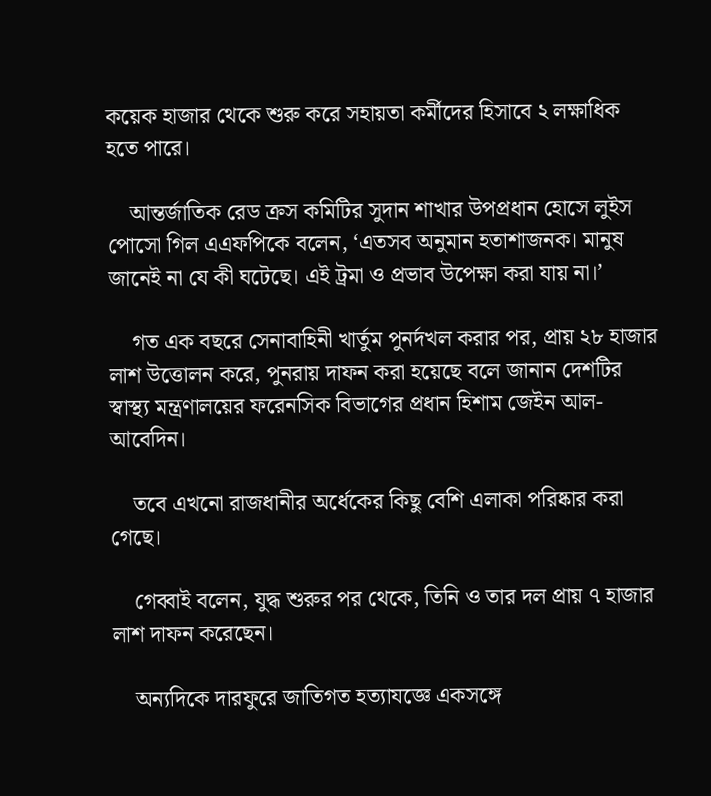কয়েক হাজার থেকে শুরু করে সহায়তা কর্মীদের হিসাবে ২ লক্ষাধিক হতে পারে।

    আন্তর্জাতিক রেড ক্রস কমিটির সুদান শাখার উপপ্রধান হোসে লুইস পোসো গিল এএফপিকে বলেন, ‘এতসব অনুমান হতাশাজনক। মানুষ জানেই না যে কী ঘটেছে। এই ট্রমা ও প্রভাব উপেক্ষা করা যায় না।’

    গত এক বছরে সেনাবাহিনী খার্তুম পুনর্দখল করার পর, প্রায় ২৮ হাজার লাশ উত্তোলন করে, পুনরায় দাফন করা হয়েছে বলে জানান দেশটির স্বাস্থ্য মন্ত্রণালয়ের ফরেনসিক বিভাগের প্রধান হিশাম জেইন আল-আবেদিন।

    তবে এখনো রাজধানীর অর্ধেকের কিছু বেশি এলাকা পরিষ্কার করা গেছে।

    গেব্বাই বলেন, যুদ্ধ শুরুর পর থেকে, তিনি ও তার দল প্রায় ৭ হাজার লাশ দাফন করেছেন।

    অন্যদিকে দারফুরে জাতিগত হত্যাযজ্ঞে একসঙ্গে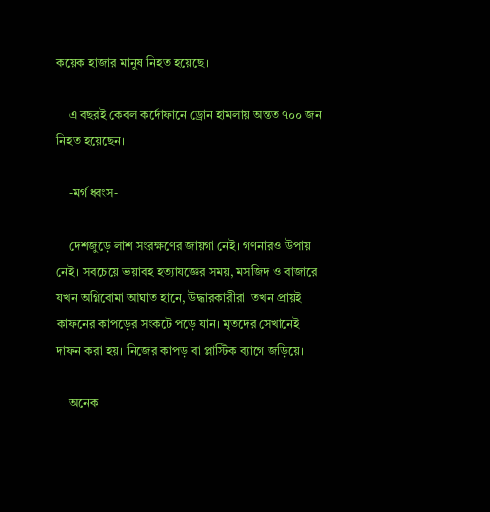কয়েক হাজার মানুষ নিহত হয়েছে।

    এ বছরই কেবল কর্দোফানে ড্রোন হামলায় অন্তত ৭০০ জন নিহত হয়েছেন।

    -মর্গ ধ্বংস-

    দেশজুড়ে লাশ সংরক্ষণের জায়গা নেই। গণনারও উপায় নেই। সবচেয়ে ভয়াবহ হত্যাযজ্ঞের সময়, মসজিদ ও বাজারে যখন অগ্নিবোমা আঘাত হানে, উদ্ধারকারীরা  তখন প্রায়ই কাফনের কাপড়ের সংকটে পড়ে যান। মৃতদের সেখানেই দাফন করা হয়। নিজের কাপড় বা প্লাস্টিক ব্যাগে জড়িয়ে।

    অনেক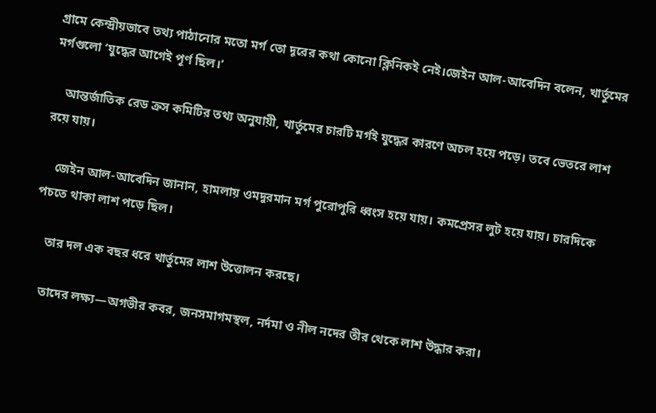গ্রামে কেন্দ্রীয়ভাবে তথ্য পাঠানোর মতো মর্গ তো দূরের কথা কোনো ক্লিনিকই নেই।জেইন আল-আবেদিন বলেন, খার্তুমের মর্গগুলো ‘যুদ্ধের আগেই পূর্ণ ছিল।’

    আন্তর্জাতিক রেড ক্রস কমিটির তথ্য অনুযায়ী, খার্তুমের চারটি মর্গই যুদ্ধের কারণে অচল হয়ে পড়ে। তবে ভেতরে লাশ রয়ে যায়।

    জেইন আল-আবেদিন জানান, হামলায় ওমদুরমান মর্গ পুরোপুরি ধ্বংস হয়ে যায়। কমপ্রেসর লুট হয়ে যায়। চারদিকে পচতে থাকা লাশ পড়ে ছিল।

    তার দল এক বছর ধরে খার্তুমের লাশ উত্তোলন করছে।

    তাদের লক্ষ্য—অগভীর কবর, জনসমাগমস্থল, নর্দমা ও নীল নদের তীর থেকে লাশ উদ্ধার করা।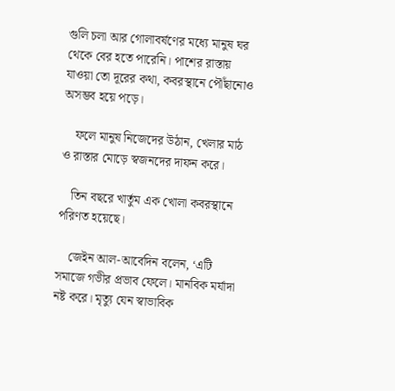গুলি চলা আর গোলাবর্ষণের মধ্যে মানুষ ঘর থেকে বের হতে পারেনি। পাশের রাস্তায় যাওয়া তো দূরের কথা, কবরস্থানে পৌঁছানোও অসম্ভব হয়ে পড়ে।

    ফলে মানুষ নিজেদের উঠান, খেলার মাঠ ও রাস্তার মোড়ে স্বজনদের দাফন করে।

    তিন বছরে খার্তুম এক খোলা কবরস্থানে পরিণত হয়েছে।

    জেইন আল-আবেদিন বলেন, ‘এটি সমাজে গভীর প্রভাব ফেলে। মানবিক মর্যাদা নষ্ট করে। মৃত্যু যেন স্বাভাবিক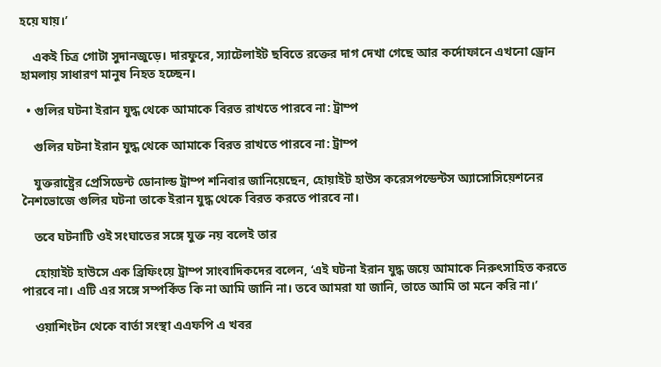হয়ে যায়।’

    একই চিত্র গোটা সুদানজুড়ে। দারফুরে, স্যাটেলাইট ছবিতে রক্তের দাগ দেখা গেছে আর কর্দোফানে এখনো ড্রোন হামলায় সাধারণ মানুষ নিহত হচ্ছেন।

  • গুলির ঘটনা ইরান যুদ্ধ থেকে আমাকে বিরত রাখতে পারবে না: ট্রাম্প

    গুলির ঘটনা ইরান যুদ্ধ থেকে আমাকে বিরত রাখতে পারবে না: ট্রাম্প

    যুক্তরাষ্ট্রের প্রেসিডেন্ট ডোনাল্ড ট্রাম্প শনিবার জানিয়েছেন, হোয়াইট হাউস করেসপন্ডেন্টস অ্যাসোসিয়েশনের নৈশভোজে গুলির ঘটনা তাকে ইরান যুদ্ধ থেকে বিরত করতে পারবে না।

    তবে ঘটনাটি ওই সংঘাতের সঙ্গে যুক্ত নয় বলেই তার

    হোয়াইট হাউসে এক ব্রিফিংয়ে ট্রাম্প সাংবাদিকদের বলেন, ‘এই ঘটনা ইরান যুদ্ধ জয়ে আমাকে নিরুৎসাহিত করতে পারবে না। এটি এর সঙ্গে সম্পর্কিত কি না আমি জানি না। তবে আমরা যা জানি, তাতে আমি তা মনে করি না।’

    ওয়াশিংটন থেকে বার্তা সংস্থা এএফপি এ খবর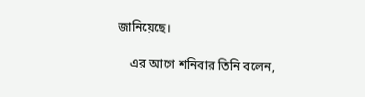জানিয়েছে।

    এর আগে শনিবার তিনি বলেন,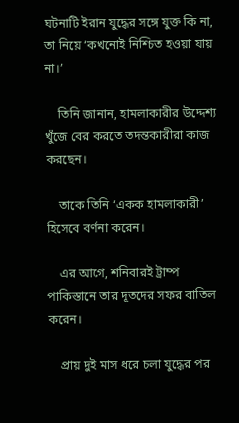ঘটনাটি ইরান যুদ্ধের সঙ্গে যুক্ত কি না, তা নিয়ে ‘কখনোই নিশ্চিত হওয়া যায় না।’

    তিনি জানান, হামলাকারীর উদ্দেশ্য খুঁজে বের করতে তদন্তকারীরা কাজ করছেন।

    তাকে তিনি ‘একক হামলাকারী’ হিসেবে বর্ণনা করেন।

    এর আগে, শনিবারই ট্রাম্প পাকিস্তানে তার দূতদের সফর বাতিল করেন।

    প্রায় দুই মাস ধরে চলা যুদ্ধের পর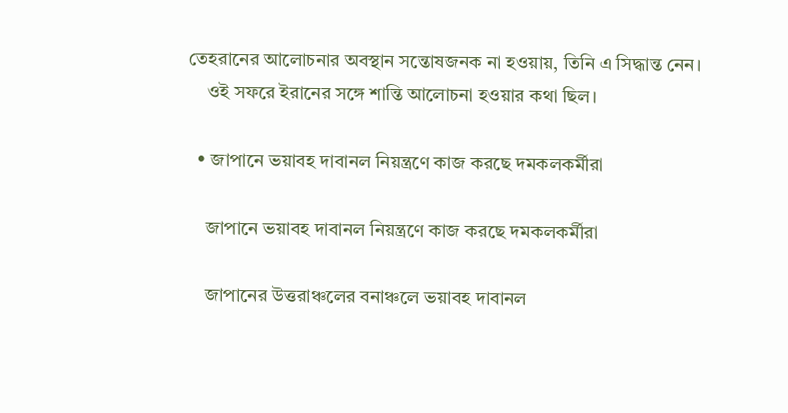তেহরানের আলোচনার অবস্থান সন্তোষজনক না হওয়ায়, তিনি এ সিদ্ধান্ত নেন।
    ওই সফরে ইরানের সঙ্গে শান্তি আলোচনা হওয়ার কথা ছিল।

  • জাপানে ভয়াবহ দাবানল নিয়ন্ত্রণে কাজ করছে দমকলকর্মীরা

    জাপানে ভয়াবহ দাবানল নিয়ন্ত্রণে কাজ করছে দমকলকর্মীরা

    জাপানের উত্তরাঞ্চলের বনাঞ্চলে ভয়াবহ দাবানল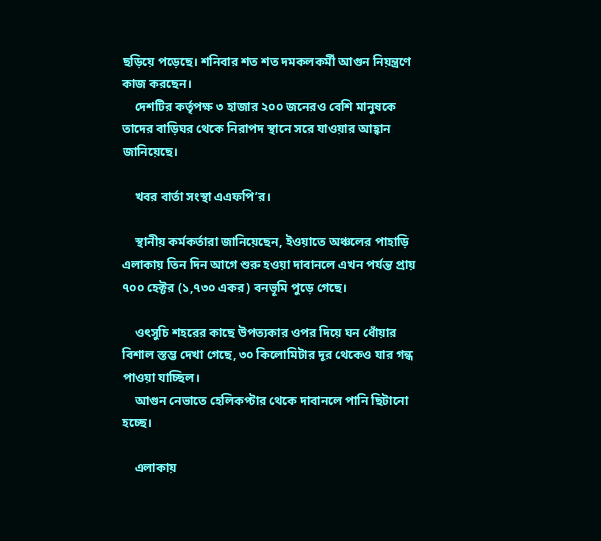ছড়িয়ে পড়েছে। শনিবার শত শত দমকলকর্মী আগুন নিয়ন্ত্রণে কাজ করছেন।
    দেশটির কর্তৃপক্ষ ৩ হাজার ২০০ জনেরও বেশি মানুষকে তাদের বাড়িঘর থেকে নিরাপদ স্থানে সরে যাওয়ার আহ্বান জানিয়েছে।

    খবর বার্তা সংস্থা এএফপি’র।

    স্থানীয় কর্মকর্তারা জানিয়েছেন, ইওয়াতে অঞ্চলের পাহাড়ি এলাকায় তিন দিন আগে শুরু হওয়া দাবানলে এখন পর্যন্ত প্রায় ৭০০ হেক্টর (১,৭৩০ একর) বনভূমি পুড়ে গেছে।

    ওৎসুচি শহরের কাছে উপত্যকার ওপর দিয়ে ঘন ধোঁয়ার বিশাল স্তম্ভ দেখা গেছে, ৩০ কিলোমিটার দূর থেকেও যার গন্ধ পাওয়া যাচ্ছিল।
    আগুন নেভাতে হেলিকপ্টার থেকে দাবানলে পানি ছিটানো হচ্ছে।

    এলাকায়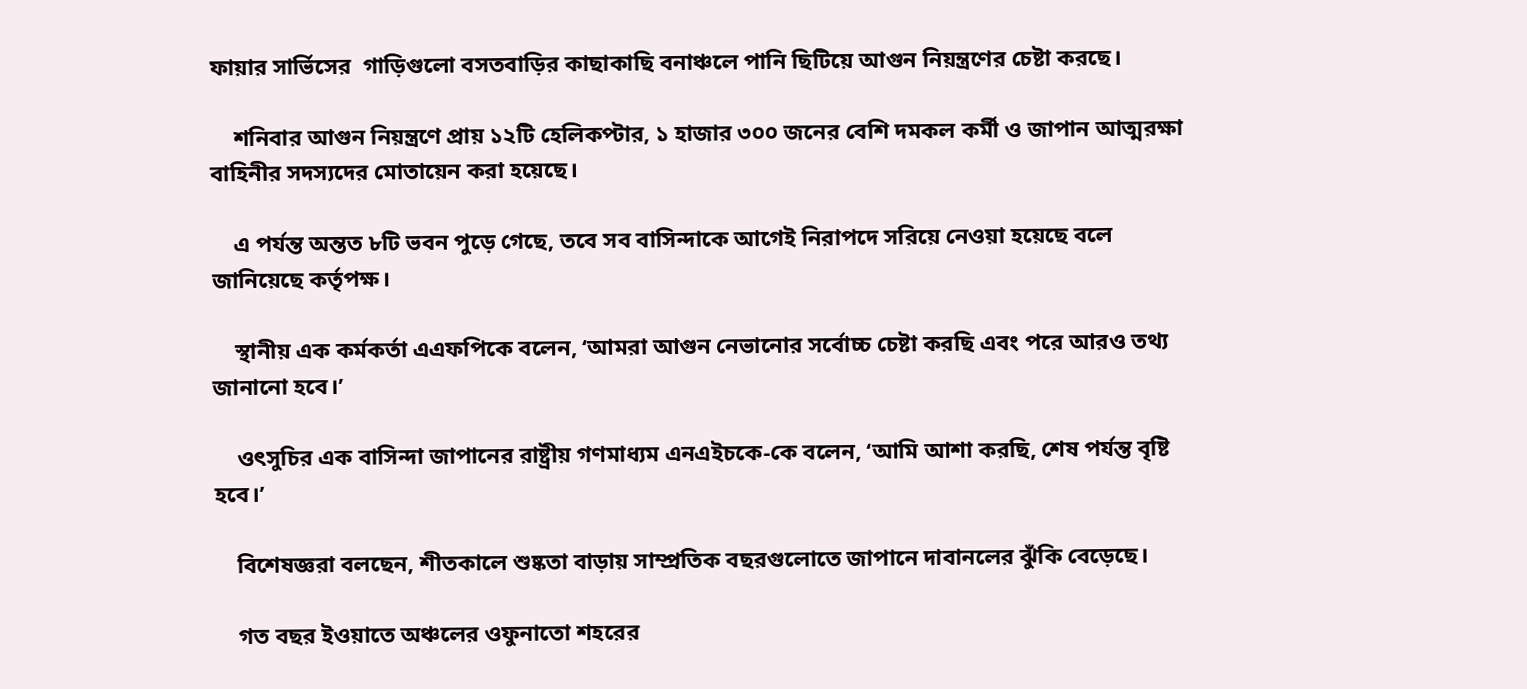ফায়ার সার্ভিসের  গাড়িগুলো বসতবাড়ির কাছাকাছি বনাঞ্চলে পানি ছিটিয়ে আগুন নিয়ন্ত্রণের চেষ্টা করছে।

    শনিবার আগুন নিয়ন্ত্রণে প্রায় ১২টি হেলিকপ্টার, ১ হাজার ৩০০ জনের বেশি দমকল কর্মী ও জাপান আত্মরক্ষা বাহিনীর সদস্যদের মোতায়েন করা হয়েছে।

    এ পর্যন্ত অন্তত ৮টি ভবন পুড়ে গেছে, তবে সব বাসিন্দাকে আগেই নিরাপদে সরিয়ে নেওয়া হয়েছে বলে জানিয়েছে কর্তৃপক্ষ।

    স্থানীয় এক কর্মকর্তা এএফপিকে বলেন, ‘আমরা আগুন নেভানোর সর্বোচ্চ চেষ্টা করছি এবং পরে আরও তথ্য জানানো হবে।’

    ওৎসুচির এক বাসিন্দা জাপানের রাষ্ট্রীয় গণমাধ্যম এনএইচকে-কে বলেন, ‘আমি আশা করছি, শেষ পর্যন্ত বৃষ্টি হবে।’

    বিশেষজ্ঞরা বলছেন, শীতকালে শুষ্কতা বাড়ায় সাম্প্রতিক বছরগুলোতে জাপানে দাবানলের ঝুঁকি বেড়েছে।

    গত বছর ইওয়াতে অঞ্চলের ওফুনাতো শহরের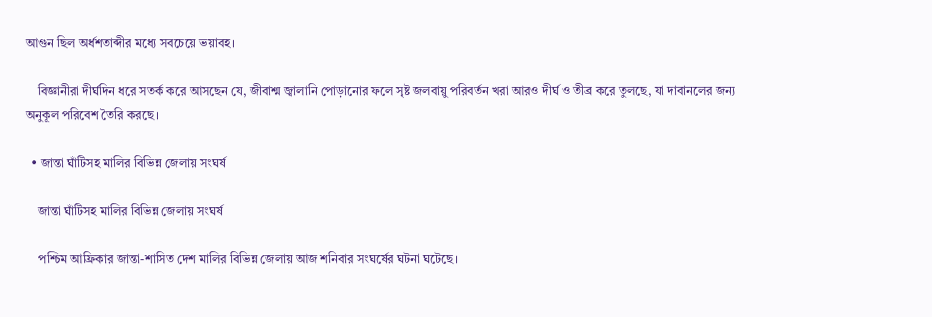আগুন ছিল অর্ধশতাব্দীর মধ্যে সবচেয়ে ভয়াবহ।

    বিজ্ঞানীরা দীর্ঘদিন ধরে সতর্ক করে আসছেন যে, জীবাশ্ম জ্বালানি পোড়ানোর ফলে সৃষ্ট জলবায়ু পরিবর্তন খরা আরও দীর্ঘ ও তীব্র করে তুলছে, যা দাবানলের জন্য অনুকূল পরিবেশ তৈরি করছে।

  • জান্তা ঘাঁটিসহ মালির বিভিন্ন জেলায় সংঘর্ষ

    জান্তা ঘাঁটিসহ মালির বিভিন্ন জেলায় সংঘর্ষ

    পশ্চিম আফ্রিকার জান্তা-শাসিত দেশ মালির বিভিন্ন জেলায় আজ শনিবার সংঘর্ষের ঘটনা ঘটেছে।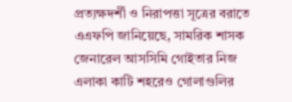প্রত্যক্ষদর্শী ও নিরাপত্তা সূত্রের বরাতে এএফপি জানিয়েছে, সামরিক শাসক জেনারেল আসসিমি গোইতার নিজ এলাকা কাটি শহরেও গোলাগুলির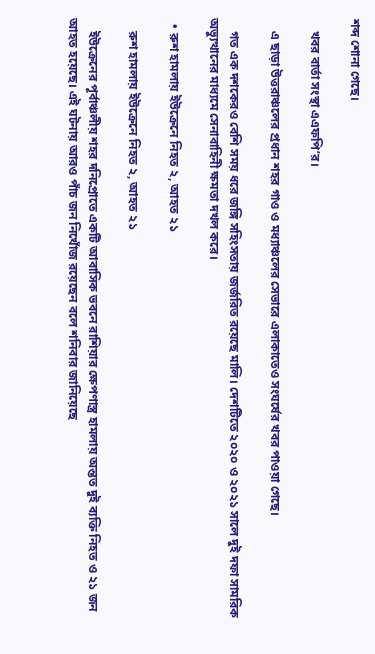শব্দ শোনা গেছে।

    খবর বার্তা সংস্থা এএফপি’র।

    এ ছাড়া উত্তরাঞ্চলের প্রধান শহর গাও ও মধ্যাঞ্চলের সেভারে এলাকাতেও সংঘর্ষের খবর পাওয়া গেছে।

    গত এক দশকেরও বেশি সময় ধরে জঙ্গি সহিংসতায় জর্জরিত রয়েছে মালি। দেশটিতে ২০২০ ও ২০২১ সালে দুই দফা সামরিক অভ্যুত্থানের মাধ্যমে সেনাবাহিনী ক্ষমতা দখল করে।

  • রুশ হামলায় ইউক্রেনে নিহত ২, আহত ২১

    রুশ হামলায় ইউক্রেনে নিহত ২, আহত ২১

    ইউক্রেনের পূর্বাঞ্চলীয় শহর দনিপ্রোতে একটি আবাসিক ভবনে রাশিয়ার ক্ষেপণাস্ত্র হামলায় অন্তত দুই ব্যক্তি নিহত ও ২১ জন আহত হয়েছে। এই ঘটনায় আরও পাঁচ জন নিখোঁজ রয়েছেন বলে শনিবার জানিয়েছে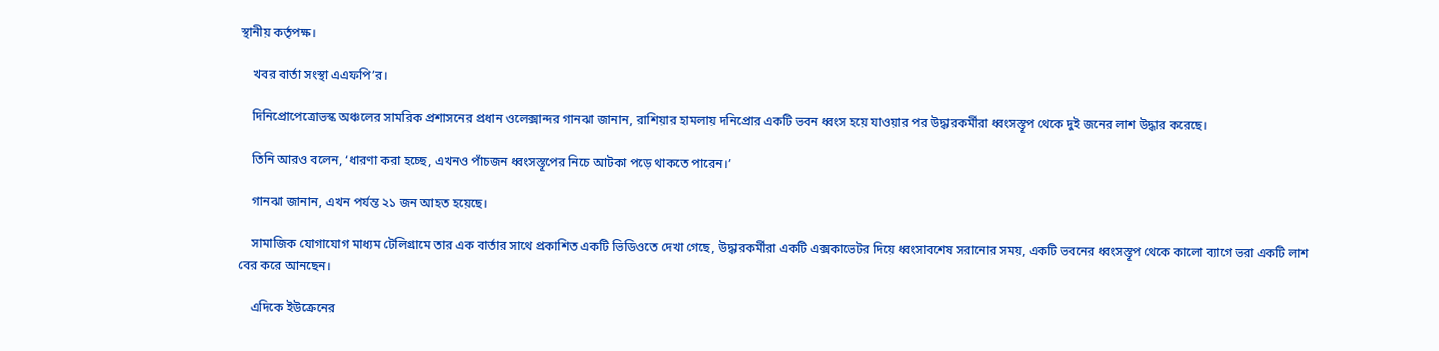স্থানীয় কর্তৃপক্ষ।

    খবর বার্তা সংস্থা এএফপি’র।

    দিনিপ্রোপেত্রোভস্ক অঞ্চলের সামরিক প্রশাসনের প্রধান ওলেক্সান্দর গানঝা জানান, রাশিয়ার হামলায় দনিপ্রোর একটি ভবন ধ্বংস হয়ে যাওয়ার পর উদ্ধারকর্মীরা ধ্বংসস্তূপ থেকে দুই জনের লাশ উদ্ধার করেছে।

    তিনি আরও বলেন, ‘ধারণা করা হচ্ছে, এখনও পাঁচজন ধ্বংসস্তূপের নিচে আটকা পড়ে থাকতে পারেন।’

    গানঝা জানান, এখন পর্যন্ত ২১ জন আহত হয়েছে।

    সামাজিক যোগাযোগ মাধ্যম টেলিগ্রামে তার এক বার্তার সাথে প্রকাশিত একটি ভিডিওতে দেখা গেছে, উদ্ধারকর্মীরা একটি এক্সকাভেটর দিয়ে ধ্বংসাবশেষ সরানোর সময়, একটি ভবনের ধ্বংসস্তূপ থেকে কালো ব্যাগে ভরা একটি লাশ বের করে আনছেন।

    এদিকে ইউক্রেনের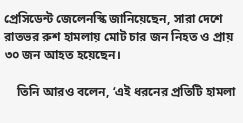প্রেসিডেন্ট জেলেনস্কি জানিয়েছেন, সারা দেশে রাতভর রুশ হামলায় মোট চার জন নিহত ও প্রায় ৩০ জন আহত হয়েছেন।

    তিনি আরও বলেন, ‘এই ধরনের প্রতিটি হামলা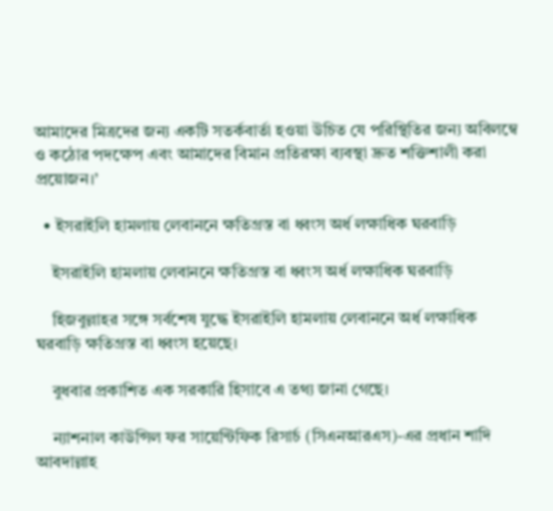আমাদের মিত্রদের জন্য একটি সতর্কবার্তা হওয়া উচিত যে পরিস্থিতির জন্য অবিলম্বে ও কঠোর পদক্ষেপ এবং আমাদের বিমান প্রতিরক্ষা ব্যবস্থা দ্রুত শক্তিশালী করা প্রয়োজন।’

  • ইসরাইলি হামলায় লেবাননে ক্ষতিগ্রস্ত বা ধ্বংস অর্ধ লক্ষাধিক ঘরবাড়ি

    ইসরাইলি হামলায় লেবাননে ক্ষতিগ্রস্ত বা ধ্বংস অর্ধ লক্ষাধিক ঘরবাড়ি

    হিজবুল্লাহর সঙ্গে সর্বশেষ যুদ্ধে ইসরাইলি হামলায় লেবাননে অর্ধ লক্ষাধিক ঘরবাড়ি ক্ষতিগ্রস্ত বা ধ্বংস হয়েছে।

    বুধবার প্রকাশিত এক সরকারি হিসাবে এ তথ্য জানা গেছে।

    ন্যাশনাল কাউন্সিল ফর সায়েন্টিফিক রিসার্চ (সিএনআরএস)-এর প্রধান শাদি আবদাল্লাহ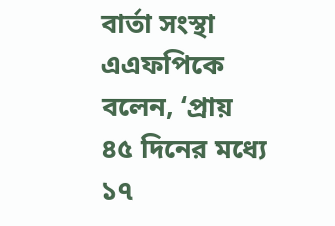বার্তা সংস্থা এএফপিকে বলেন, ‘প্রায় ৪৫ দিনের মধ্যে ১৭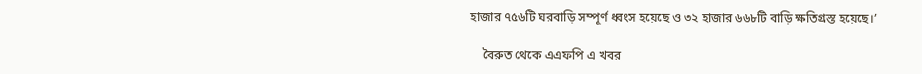হাজার ৭৫৬টি ঘরবাড়ি সম্পূর্ণ ধ্বংস হয়েছে ও ৩২ হাজার ৬৬৮টি বাড়ি ক্ষতিগ্রস্ত হয়েছে।’

    বৈরুত থেকে এএফপি এ খবর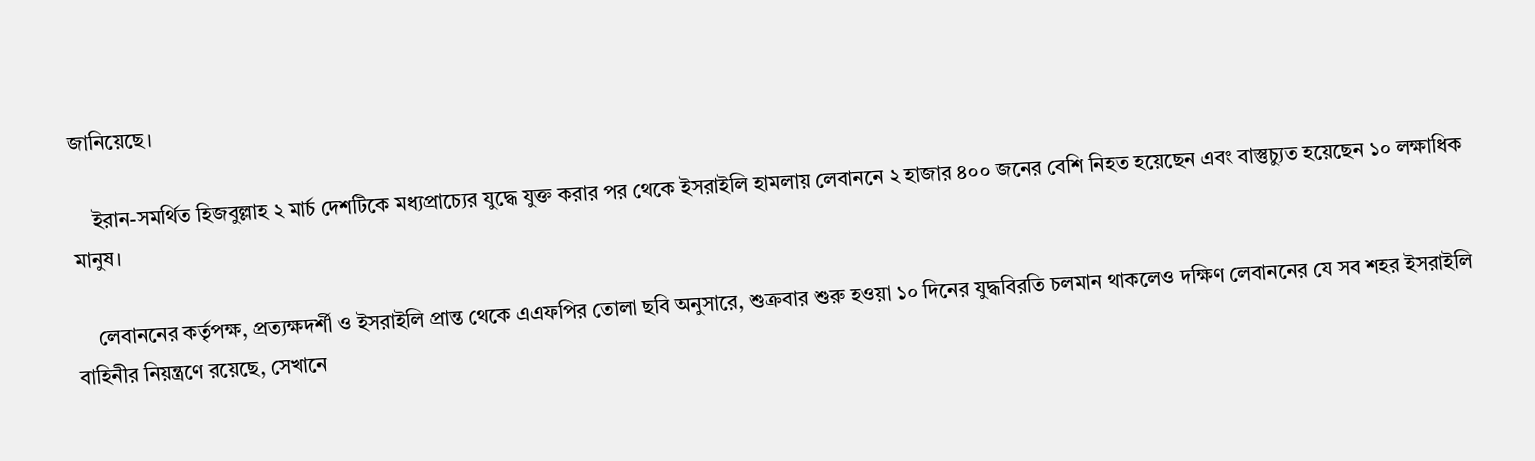জানিয়েছে।

    ইরান-সমর্থিত হিজবুল্লাহ ২ মার্চ দেশটিকে মধ্যপ্রাচ্যের যুদ্ধে যুক্ত করার পর থেকে ইসরাইলি হামলায় লেবাননে ২ হাজার ৪০০ জনের বেশি নিহত হয়েছেন এবং বাস্তুচ্যুত হয়েছেন ১০ লক্ষাধিক মানুষ।

    লেবাননের কর্তৃপক্ষ, প্রত্যক্ষদর্শী ও ইসরাইলি প্রান্ত থেকে এএফপির তোলা ছবি অনুসারে, শুক্রবার শুরু হওয়া ১০ দিনের যুদ্ধবিরতি চলমান থাকলেও দক্ষিণ লেবাননের যে সব শহর ইসরাইলি বাহিনীর নিয়ন্ত্রণে রয়েছে, সেখানে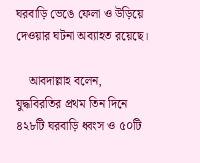ঘরবাড়ি ভেঙে ফেলা ও উড়িয়ে দেওয়ার ঘটনা অব্যাহত রয়েছে।

    আবদাল্লাহ বলেন, যুদ্ধবিরতির প্রথম তিন দিনে ৪২৮টি ঘরবাড়ি ধ্বংস ও ৫০টি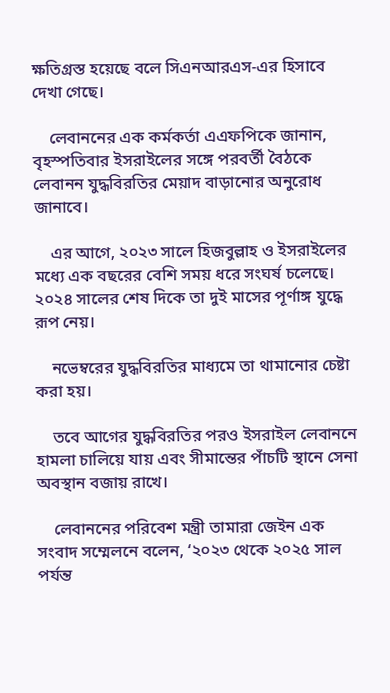ক্ষতিগ্রস্ত হয়েছে বলে সিএনআরএস-এর হিসাবে দেখা গেছে।

    লেবাননের এক কর্মকর্তা এএফপিকে জানান, বৃহস্পতিবার ইসরাইলের সঙ্গে পরবর্তী বৈঠকে লেবানন যুদ্ধবিরতির মেয়াদ বাড়ানোর অনুরোধ জানাবে।

    এর আগে, ২০২৩ সালে হিজবুল্লাহ ও ইসরাইলের মধ্যে এক বছরের বেশি সময় ধরে সংঘর্ষ চলেছে। ২০২৪ সালের শেষ দিকে তা দুই মাসের পূর্ণাঙ্গ যুদ্ধে রূপ নেয়।

    নভেম্বরের যুদ্ধবিরতির মাধ্যমে তা থামানোর চেষ্টা করা হয়।

    তবে আগের যুদ্ধবিরতির পরও ইসরাইল লেবাননে হামলা চালিয়ে যায় এবং সীমান্তের পাঁচটি স্থানে সেনা অবস্থান বজায় রাখে।

    লেবাননের পরিবেশ মন্ত্রী তামারা জেইন এক সংবাদ সম্মেলনে বলেন, ‘২০২৩ থেকে ২০২৫ সাল পর্যন্ত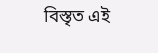বিস্তৃত এই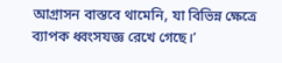আগ্রাসন বাস্তবে থামেনি, যা বিভিন্ন ক্ষেত্রে ব্যাপক ধ্বংসযজ্ঞ রেখে গেছে।’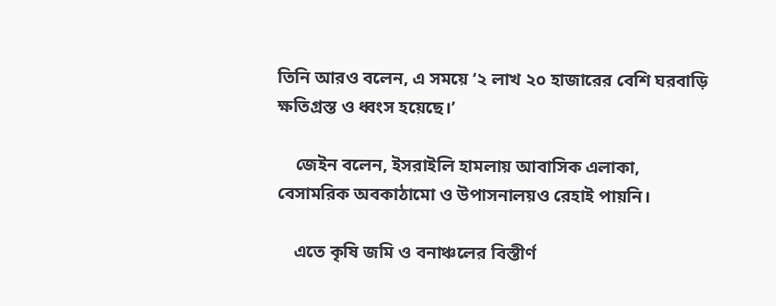তিনি আরও বলেন, এ সময়ে ‘২ লাখ ২০ হাজারের বেশি ঘরবাড়ি ক্ষতিগ্রস্ত ও ধ্বংস হয়েছে।’

    জেইন বলেন, ইসরাইলি হামলায় আবাসিক এলাকা, বেসামরিক অবকাঠামো ও উপাসনালয়ও রেহাই পায়নি।

    এতে কৃষি জমি ও বনাঞ্চলের বিস্তীর্ণ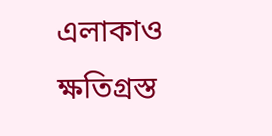এলাকাও ক্ষতিগ্রস্ত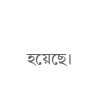হয়েছে।